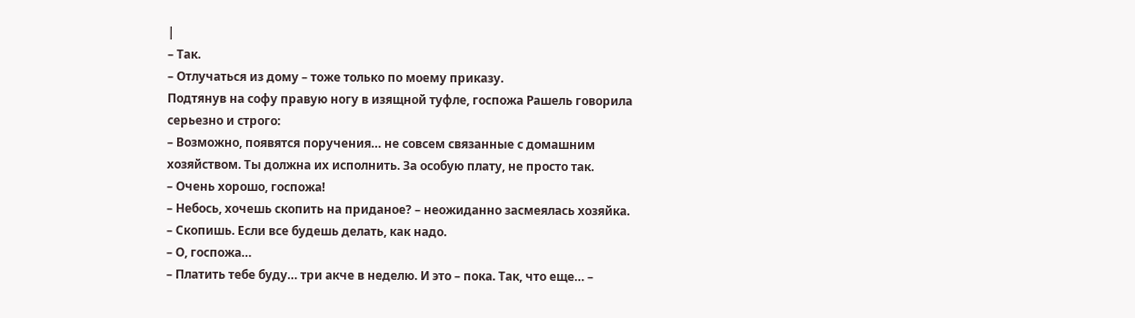|
– Так.
– Отлучаться из дому – тоже только по моему приказу.
Подтянув на софу правую ногу в изящной туфле, госпожа Рашель говорила серьезно и строго:
– Возможно, появятся поручения… не совсем связанные с домашним хозяйством. Ты должна их исполнить. За особую плату, не просто так.
– Очень хорошо, госпожа!
– Небось, хочешь скопить на приданое? – неожиданно засмеялась хозяйка. – Скопишь. Если все будешь делать, как надо.
– О, госпожа…
– Платить тебе буду… три акче в неделю. И это – пока. Так, что еще… –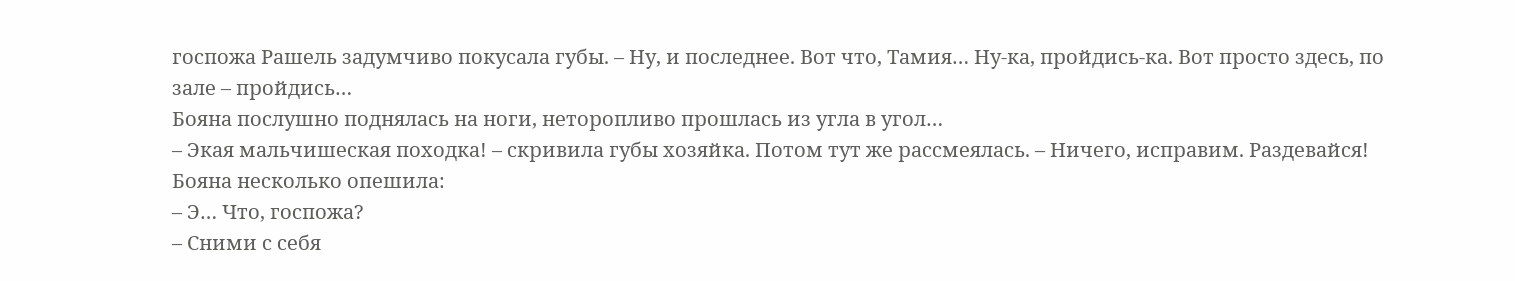госпожа Рашель задумчиво покусала губы. – Ну, и последнее. Вот что, Тамия… Ну-ка, пройдись-ка. Вот просто здесь, по зале – пройдись…
Бояна послушно поднялась на ноги, неторопливо прошлась из угла в угол…
– Экая мальчишеская походка! – скривила губы хозяйка. Потом тут же рассмеялась. – Ничего, исправим. Раздевайся!
Бояна несколько опешила:
– Э… Что, госпожа?
– Сними с себя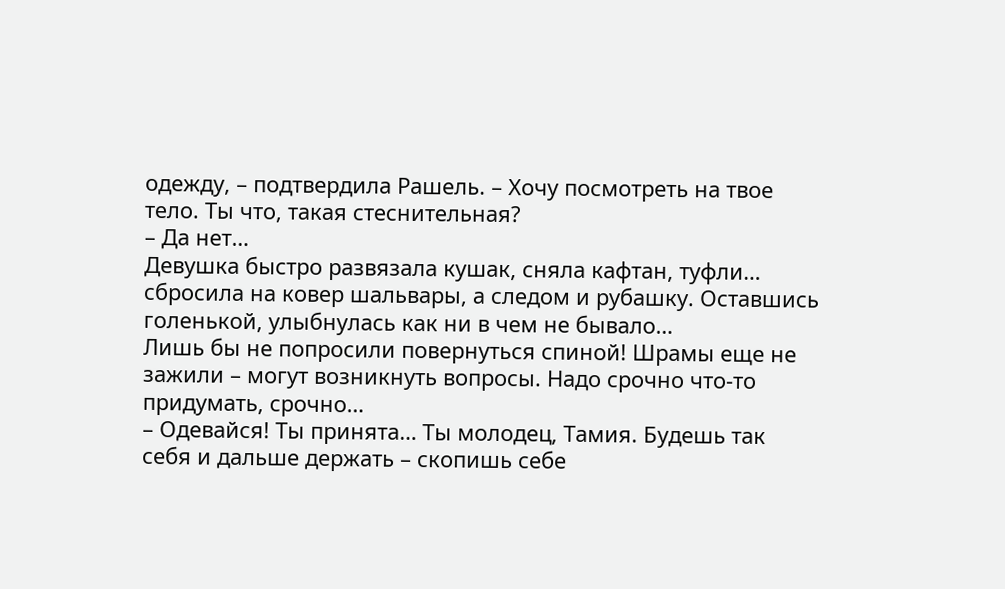одежду, – подтвердила Рашель. – Хочу посмотреть на твое тело. Ты что, такая стеснительная?
– Да нет…
Девушка быстро развязала кушак, сняла кафтан, туфли… сбросила на ковер шальвары, а следом и рубашку. Оставшись голенькой, улыбнулась как ни в чем не бывало…
Лишь бы не попросили повернуться спиной! Шрамы еще не зажили – могут возникнуть вопросы. Надо срочно что-то придумать, срочно…
– Одевайся! Ты принята… Ты молодец, Тамия. Будешь так себя и дальше держать – скопишь себе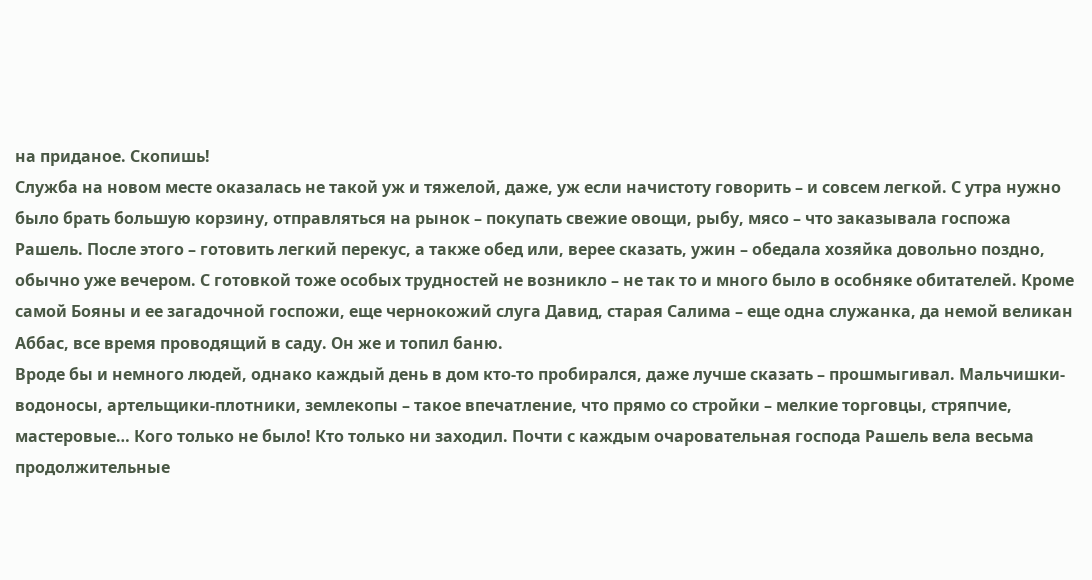на приданое. Скопишь!
Служба на новом месте оказалась не такой уж и тяжелой, даже, уж если начистоту говорить – и совсем легкой. С утра нужно было брать большую корзину, отправляться на рынок – покупать свежие овощи, рыбу, мясо – что заказывала госпожа Рашель. После этого – готовить легкий перекус, а также обед или, верее сказать, ужин – обедала хозяйка довольно поздно, обычно уже вечером. С готовкой тоже особых трудностей не возникло – не так то и много было в особняке обитателей. Кроме самой Бояны и ее загадочной госпожи, еще чернокожий слуга Давид, старая Салима – еще одна служанка, да немой великан Аббас, все время проводящий в саду. Он же и топил баню.
Вроде бы и немного людей, однако каждый день в дом кто-то пробирался, даже лучше сказать – прошмыгивал. Мальчишки-водоносы, артельщики-плотники, землекопы – такое впечатление, что прямо со стройки – мелкие торговцы, стряпчие, мастеровые… Кого только не было! Кто только ни заходил. Почти с каждым очаровательная господа Рашель вела весьма продолжительные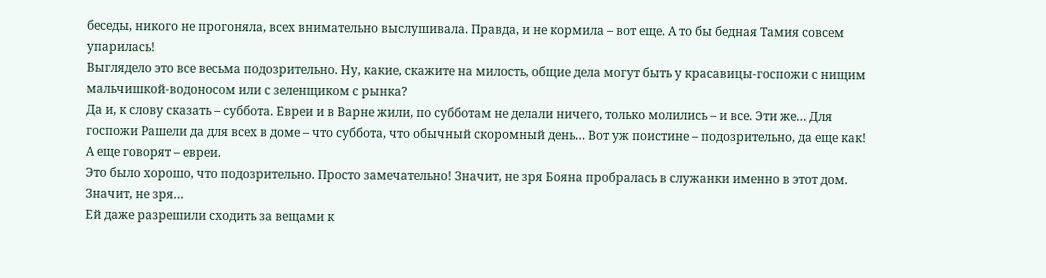беседы, никого не прогоняла, всех внимательно выслушивала. Правда, и не кормила – вот еще. А то бы бедная Тамия совсем упарилась!
Выглядело это все весьма подозрительно. Ну, какие, скажите на милость, общие дела могут быть у красавицы-госпожи с нищим мальчишкой-водоносом или с зеленщиком с рынка?
Да и, к слову сказать – суббота. Евреи и в Варне жили, по субботам не делали ничего, только молились – и все. Эти же… Для госпожи Рашели да для всех в доме – что суббота, что обычный скоромный день… Вот уж поистине – подозрительно, да еще как! А еще говорят – евреи.
Это было хорошо, что подозрительно. Просто замечательно! Значит, не зря Бояна пробралась в служанки именно в этот дом. Значит, не зря…
Ей даже разрешили сходить за вещами к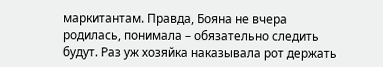маркитантам. Правда, Бояна не вчера родилась, понимала – обязательно следить будут. Раз уж хозяйка наказывала рот держать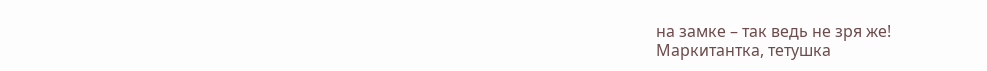на замке – так ведь не зря же!
Маркитантка, тетушка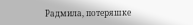Радмила, потеряшке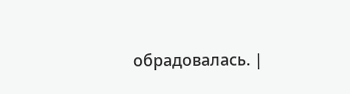обрадовалась. |